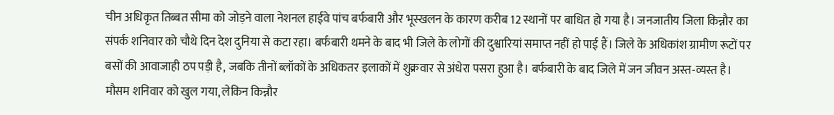चीन अधिकृत तिब्बत सीमा को जोड़ने वाला नेशनल हाईवे पांच बर्फबारी और भूस्खलन के कारण करीब 12 स्थानों पर बाधित हो गया है। जनजातीय जिला किन्नौर का संपर्क शनिवार को चौथे दिन देश दुनिया से कटा रहा। बर्फबारी थमने के बाद भी जिले के लोगों की दुश्वारियां समाप्त नहीं हो पाई हैं। जिले के अधिकांश ग्रामीण रूटों पर बसों की आवाजाही ठप पड़ी है, जबकि तीनों ब्लॉकों के अधिकतर इलाकों में शुक्रवार से अंधेरा पसरा हुआ है। बर्फबारी के बाद जिले में जन जीवन अस्त-व्यस्त है। मौसम शनिवार को खुल गया, लेकिन किन्नौर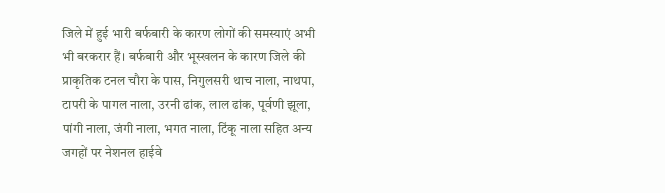जिले में हुई भारी बर्फबारी के कारण लोगों की समस्याएं अभी भी बरकरार हैं। बर्फबारी और भूस्खलन के कारण जिले की प्राकृतिक टनल चौरा के पास, निगुलसरी थाच नाला, नाथपा, टापरी के पागल नाला, उरनी ढांक, लाल ढांक, पूर्वणी झूला, पांगी नाला, जंगी नाला, भगत नाला, टिंकू नाला सहित अन्य जगहों पर नेशनल हाईवे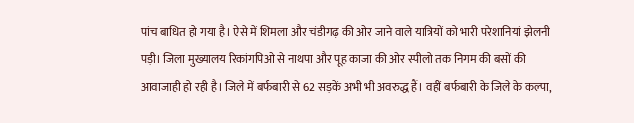पांच बाधित हो गया है। ऐसे में शिमला और चंडीगढ़ की ओर जाने वाले यात्रियों को भारी परेशानियां झेलनी पड़ी। जिला मुख्यालय रिकांगपिओ से नाथपा और पूह काजा की ओर स्पीलो तक निगम की बसों की आवाजाही हो रही है। जिले में बर्फबारी से 62 सड़कें अभी भी अवरुद्ध हैं। वहीं बर्फबारी के जिले के कल्पा,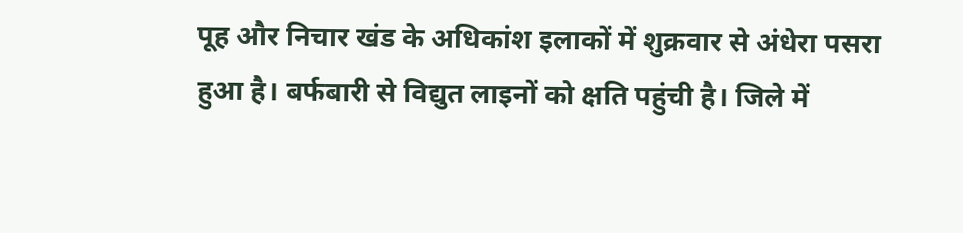पूह और निचार खंड के अधिकांश इलाकों में शुक्रवार से अंधेरा पसरा हुआ है। बर्फबारी से विद्युत लाइनों को क्षति पहुंची है। जिले में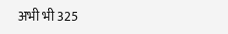अभी भी 325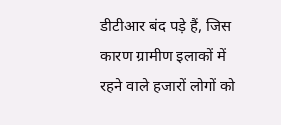डीटीआर बंद पड़े हैं, जिस कारण ग्रामीण इलाकों में रहने वाले हजारों लोगों को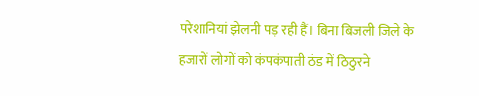परेशानियां झेलनी पड़ रही हैं। बिना बिजली जिले के हजारों लोगों को कंपकंपाती ठंड में ठिठुरने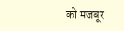को मजबूर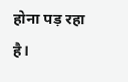होना पड़ रहा है।